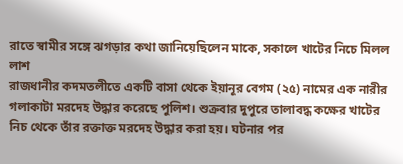রাতে স্বামীর সঙ্গে ঝগড়ার কথা জানিয়েছিলেন মাকে, সকালে খাটের নিচে মিলল লাশ
রাজধানীর কদমতলীতে একটি বাসা থেকে ইয়ানূর বেগম (২৫) নামের এক নারীর গলাকাটা মরদেহ উদ্ধার করেছে পুলিশ। শুক্রবার দুপুরে তালাবদ্ধ কক্ষের খাটের নিচ থেকে তাঁর রক্তাক্ত মরদেহ উদ্ধার করা হয়। ঘটনার পর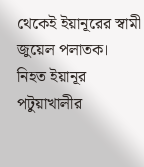থেকেই ইয়ানূরের স্বামী জুয়েল পলাতক।
নিহত ইয়ানূর পটুয়াখালীর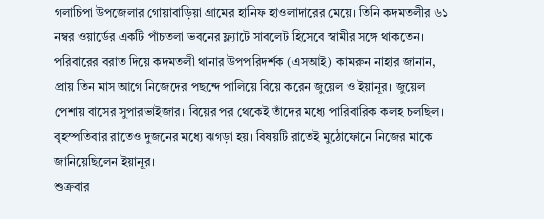গলাচিপা উপজেলার গোয়াবাড়িয়া গ্রামের হানিফ হাওলাদারের মেয়ে। তিনি কদমতলীর ৬১ নম্বর ওয়ার্ডের একটি পাঁচতলা ভবনের ফ্ল্যাটে সাবলেট হিসেবে স্বামীর সঙ্গে থাকতেন।
পরিবারের বরাত দিয়ে কদমতলী থানার উপপরিদর্শক (এসআই) কামরুন নাহার জানান, প্রায় তিন মাস আগে নিজেদের পছন্দে পালিয়ে বিয়ে করেন জুয়েল ও ইয়ানূর। জুয়েল পেশায় বাসের সুপারভাইজার। বিয়ের পর থেকেই তাঁদের মধ্যে পারিবারিক কলহ চলছিল। বৃহস্পতিবার রাতেও দুজনের মধ্যে ঝগড়া হয়। বিষয়টি রাতেই মুঠোফোনে নিজের মাকে জানিয়েছিলেন ইয়ানূর।
শুক্রবার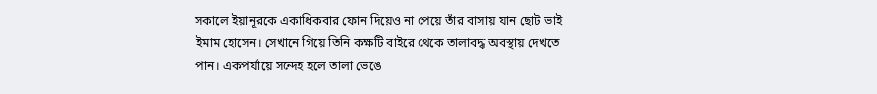সকালে ইয়ানূরকে একাধিকবার ফোন দিয়েও না পেয়ে তাঁর বাসায় যান ছোট ভাই ইমাম হোসেন। সেখানে গিয়ে তিনি কক্ষটি বাইরে থেকে তালাবদ্ধ অবস্থায় দেখতে পান। একপর্যায়ে সন্দেহ হলে তালা ভেঙে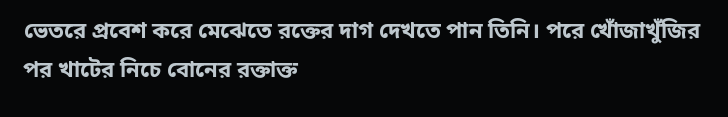ভেতরে প্রবেশ করে মেঝেতে রক্তের দাগ দেখতে পান তিনি। পরে খোঁজাখুঁজির পর খাটের নিচে বোনের রক্তাক্ত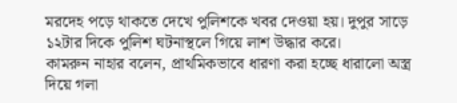মরদেহ পড়ে থাকতে দেখে পুলিশকে খবর দেওয়া হয়। দুপুর সাড়ে ১২টার দিকে পুলিশ ঘটনাস্থলে গিয়ে লাশ উদ্ধার করে।
কামরুন নাহার বলেন, প্রাথমিকভাবে ধারণা করা হচ্ছে ধারালো অস্ত্র দিয়ে গলা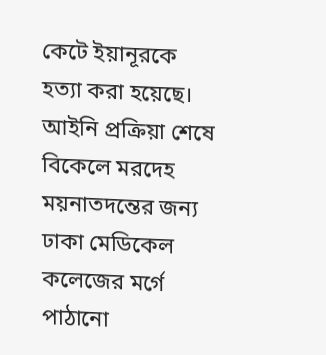কেটে ইয়ানূরকে হত্যা করা হয়েছে। আইনি প্রক্রিয়া শেষে বিকেলে মরদেহ ময়নাতদন্তের জন্য ঢাকা মেডিকেল কলেজের মর্গে পাঠানো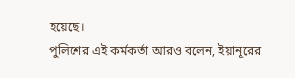হয়েছে।
পুলিশের এই কর্মকর্তা আরও বলেন, ইয়ানূরের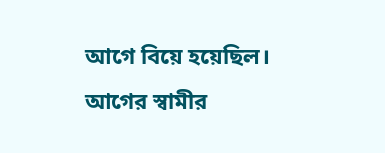আগে বিয়ে হয়েছিল। আগের স্বামীর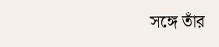সঙ্গে তাঁর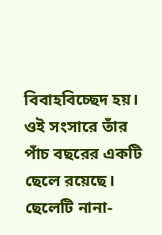বিবাহবিচ্ছেদ হয়। ওই সংসারে তাঁর পাঁচ বছরের একটি ছেলে রয়েছে। ছেলেটি নানা-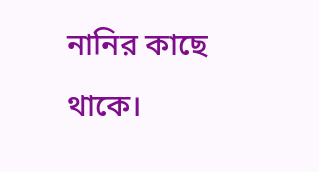নানির কাছে থাকে।